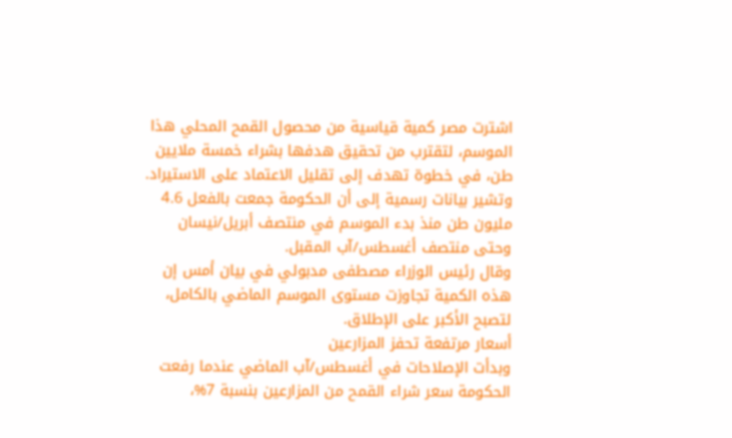اشترت مصر كمية قياسية من محصول القمح المحلي هذا الموسم، لتقترب من تحقيق هدفها بشراء خمسة ملايين طن، في خطوة تهدف إلى تقليل الاعتماد على الاستيراد.
وتشير بيانات رسمية إلى أن الحكومة جمعت بالفعل 4.6 مليون طن منذ بدء الموسم في منتصف أبريل/نيسان وحتى منتصف أغسطس/آب المقبل.
وقال رئيس الوزراء مصطفى مدبولي في بيان أمس إن هذه الكمية تجاوزت مستوى الموسم الماضي بالكامل، لتصبح الأكبر على الإطلاق.
أسعار مرتفعة تحفز المزارعين
وبدأت الإصلاحات في أغسطس/آب الماضي عندما رفعت الحكومة سعر شراء القمح من المزارعين بنسبة 7%،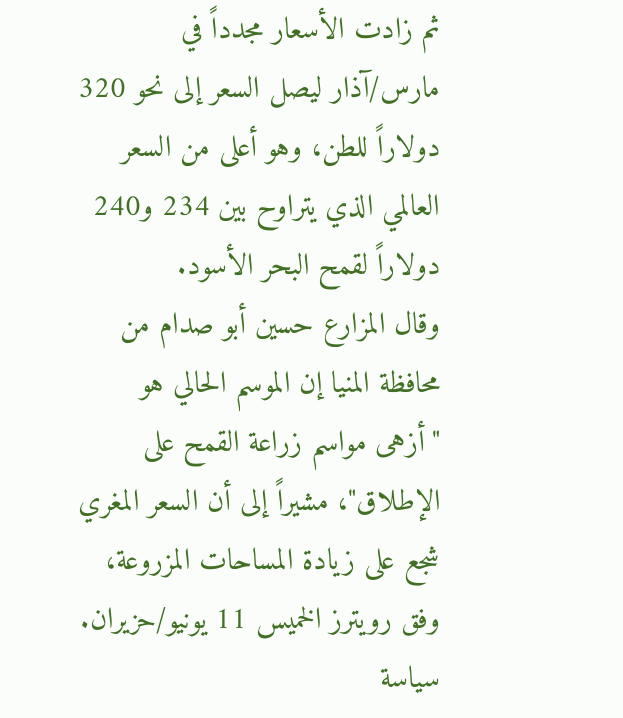ثم زادت الأسعار مجدداً في مارس/آذار ليصل السعر إلى نحو 320 دولاراً للطن، وهو أعلى من السعر العالمي الذي يتراوح بين 234 و240 دولاراً لقمح البحر الأسود.
وقال المزارع حسين أبو صدام من محافظة المنيا إن الموسم الحالي هو "أزهى مواسم زراعة القمح على الإطلاق"، مشيراً إلى أن السعر المغري شجع على زيادة المساحات المزروعة، وفق رويترز الخميس 11 يونيو/حزيران.
سياسة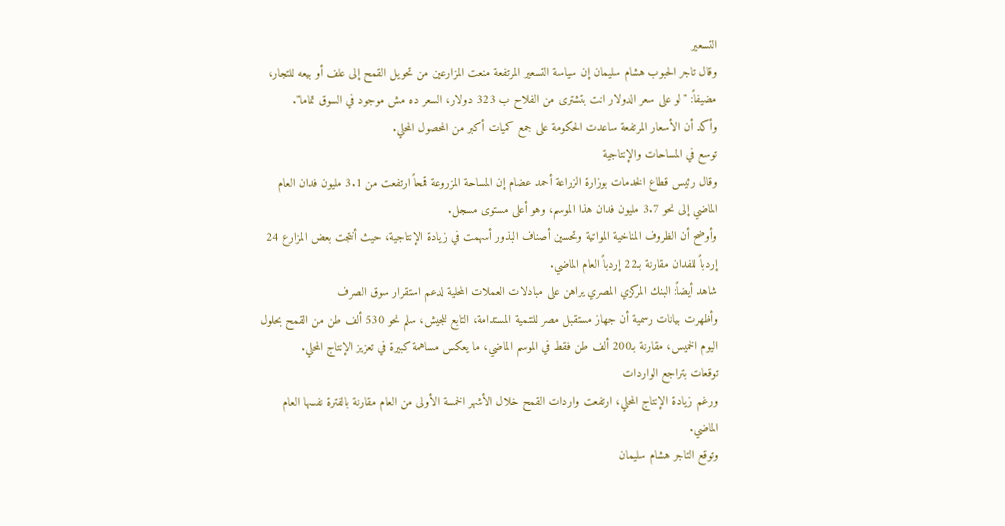التسعير
وقال تاجر الحبوب هشام سليمان إن سياسة التسعير المرتفعة منعت المزارعين من تحويل القمح إلى علف أو بيعه للتجار، مضيفاً: "لو على سعر الدولار انت بتشترى من الفلاح ب 323 دولار، السعر ده مش موجود في السوق تماما".
وأكد أن الأسعار المرتفعة ساعدت الحكومة على جمع كميات أكبر من المحصول المحلي.
توسع في المساحات والإنتاجية
وقال رئيس قطاع الخدمات بوزارة الزراعة أحمد عضام إن المساحة المزروعة قمحاً ارتفعت من 3.1 مليون فدان العام الماضي إلى نحو 3.7 مليون فدان هذا الموسم، وهو أعلى مستوى مسجل.
وأوضح أن الظروف المناخية المواتية وتحسين أصناف البذور أسهمت في زيادة الإنتاجية، حيث أنتجت بعض المزارع 24 إردباً للفدان مقارنة بـ22 إردباً العام الماضي.
شاهد أيضاً: البنك المركزي المصري يراهن على مبادلات العملات المحلية لدعم استقرار سوق الصرف
وأظهرت بيانات رسمية أن جهاز مستقبل مصر للتنمية المستدامة، التابع للجيش، سلم نحو 530 ألف طن من القمح بحلول اليوم الخميس، مقارنة بـ200 ألف طن فقط في الموسم الماضي، ما يعكس مساهمة كبيرة في تعزيز الإنتاج المحلي.
توقعات بتراجع الواردات
ورغم زيادة الإنتاج المحلي، ارتفعت واردات القمح خلال الأشهر الخمسة الأولى من العام مقارنة بالفترة نفسها العام الماضي.
وتوقع التاجر هشام سليمان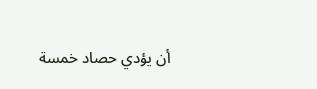أن يؤدي حصاد خمسة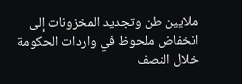ملايين طن وتجديد المخزونات إلى انخفاض ملحوظ في واردات الحكومة خلال النصف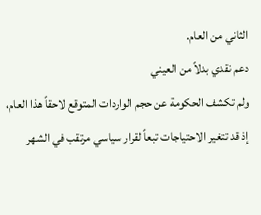الثاني من العام.
دعم نقدي بدلاً من العيني
ولم تكشف الحكومة عن حجم الواردات المتوقع لاحقاً هذا العام، إذ قد تتغير الاحتياجات تبعاً لقرار سياسي مرتقب في الشهر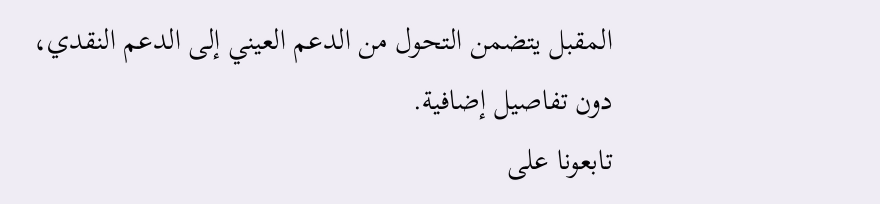المقبل يتضمن التحول من الدعم العيني إلى الدعم النقدي، دون تفاصيل إضافية.
تابعونا على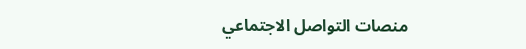منصات التواصل الاجتماعي